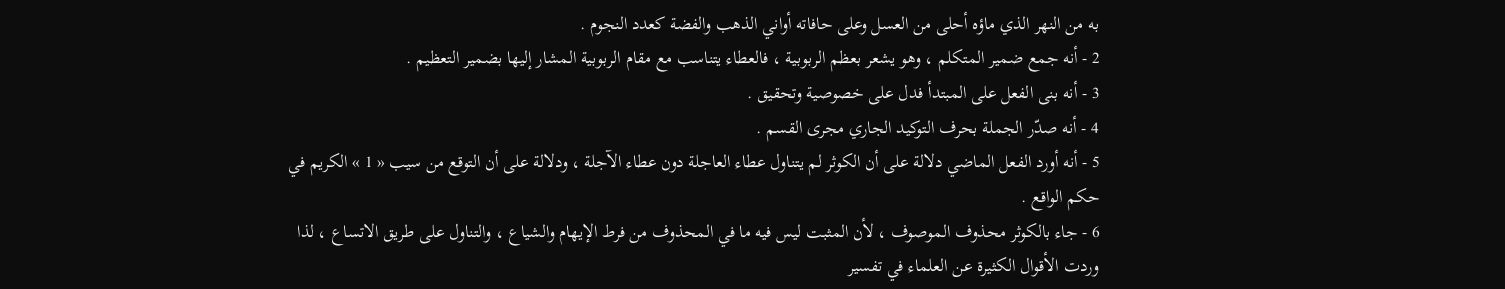به من النهر الذي ماؤه أحلى من العسل وعلى حافاته أواني الذهب والفضة كعدد النجوم .
2 - أنه جمع ضمير المتكلم ، وهو يشعر بعظم الربوبية ، فالعطاء يتناسب مع مقام الربوبية المشار إليها بضمير التعظيم .
3 - أنه بنى الفعل على المبتدأ فدل على خصوصية وتحقيق .
4 - أنه صدّر الجملة بحرف التوكيد الجاري مجرى القسم .
5 - أنه أورد الفعل الماضي دلالة على أن الكوثر لم يتناول عطاء العاجلة دون عطاء الآجلة ، ودلالة على أن التوقع من سيب « 1 » الكريم في حكم الواقع .
6 - جاء بالكوثر محذوف الموصوف ، لأن المثبت ليس فيه ما في المحذوف من فرط الإيهام والشياع ، والتناول على طريق الاتساع ، لذا وردت الأقوال الكثيرة عن العلماء في تفسير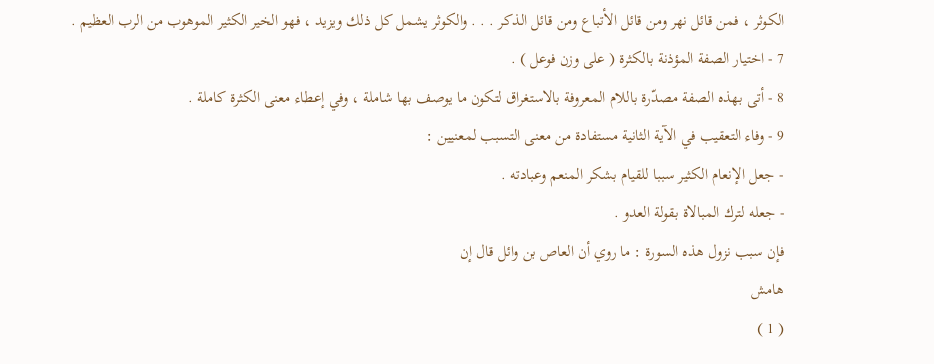الكوثر ، فمن قائل نهر ومن قائل الأتباع ومن قائل الذكر . . . والكوثر يشمل كل ذلك ويزيد ، فهو الخير الكثير الموهوب من الرب العظيم .
7 - اختيار الصفة المؤذنة بالكثرة ( على وزن فوعل ) .
8 - أتى بهذه الصفة مصدّرة باللام المعروفة بالاستغراق لتكون ما يوصف بها شاملة ، وفي إعطاء معنى الكثرة كاملة .
9 - وفاء التعقيب في الآية الثانية مستفادة من معنى التسبب لمعنيين :
- جعل الإنعام الكثير سببا للقيام بشكر المنعم وعبادته .
- جعله لترك المبالاة بقولة العدو .
فإن سبب نزول هذه السورة : ما روي أن العاص بن وائل قال إن
هامش
( 1 )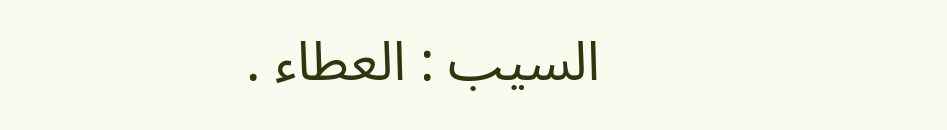السيب : العطاء .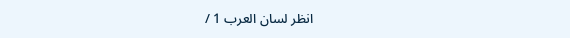انظر لسان العرب 1 /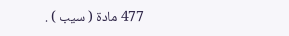477 مادة ( سيب ) .